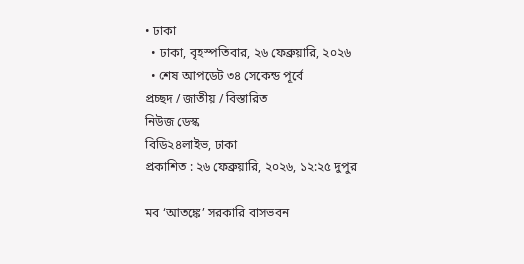• ঢাকা
  • ঢাকা, বৃহস্পতিবার, ২৬ ফেব্রুয়ারি, ২০২৬
  • শেষ আপডেট ৩৪ সেকেন্ড পূর্বে
প্রচ্ছদ / জাতীয় / বিস্তারিত
নিউজ ডেস্ক
বিডি২৪লাইভ, ঢাকা
প্রকাশিত : ২৬ ফেব্রুয়ারি, ২০২৬, ১২:২৫ দুপুর

মব ‘আতঙ্কে’ সরকারি বাসভবন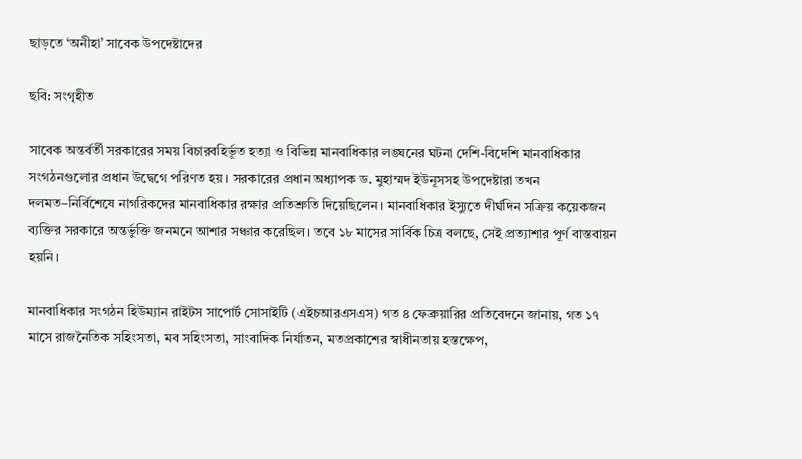ছাড়তে ‘অনীহা’ সাবেক উপদেষ্টাদের

ছবি: সংগৃহীত

সাবেক অন্তর্বর্তী সরকারের সময় বিচারবহির্ভূত হত্যা ও বিভিন্ন মানবাধিকার লঙ্ঘনের ঘটনা দেশি-বিদেশি মানবাধিকার সংগঠনগুলোর প্রধান উদ্বেগে পরিণত হয়। সরকারের প্রধান অধ্যাপক ড. মুহাম্মদ ইউনূসসহ উপদেষ্টারা তখন দলমত–নির্বিশেষে নাগরিকদের মানবাধিকার রক্ষার প্রতিশ্রুতি দিয়েছিলেন। মানবাধিকার ইস্যুতে দীর্ঘদিন সক্রিয় কয়েকজন ব্যক্তির সরকারে অন্তর্ভুক্তি জনমনে আশার সঞ্চার করেছিল। তবে ১৮ মাসের সার্বিক চিত্র বলছে, সেই প্রত্যাশার পূর্ণ বাস্তবায়ন হয়নি।

মানবাধিকার সংগঠন হিউম্যান রাইটস সাপোর্ট সোসাইটি (এইচআরএসএস) গত ৪ ফেব্রুয়ারির প্রতিবেদনে জানায়, গত ১৭ মাসে রাজনৈতিক সহিংসতা, মব সহিংসতা, সাংবাদিক নির্যাতন, মতপ্রকাশের স্বাধীনতায় হস্তক্ষেপ,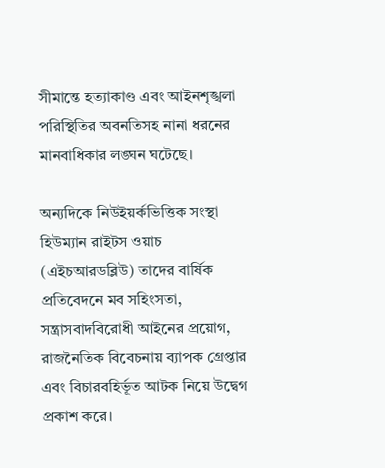সীমান্তে হত্যাকাণ্ড এবং আইনশৃঙ্খলা পরিস্থিতির অবনতিসহ নানা ধরনের মানবাধিকার লঙ্ঘন ঘটেছে।

অন্যদিকে নিউইয়র্কভিত্তিক সংস্থা হিউম্যান রাইটস ওয়াচ (এইচআরডব্লিউ) তাদের বার্ষিক প্রতিবেদনে মব সহিংসতা, সন্ত্রাসবাদবিরোধী আইনের প্রয়োগ, রাজনৈতিক বিবেচনায় ব্যাপক গ্রেপ্তার এবং বিচারবহির্ভূত আটক নিয়ে উদ্বেগ প্রকাশ করে।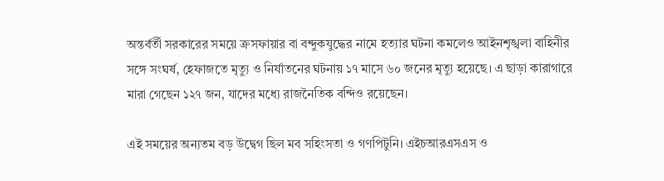অন্তর্বর্তী সরকারের সময়ে ক্রসফায়ার বা বন্দুকযুদ্ধের নামে হত্যার ঘটনা কমলেও আইনশৃঙ্খলা বাহিনীর সঙ্গে সংঘর্ষ, হেফাজতে মৃত্যু ও নির্যাতনের ঘটনায় ১৭ মাসে ৬০ জনের মৃত্যু হয়েছে। এ ছাড়া কারাগারে মারা গেছেন ১২৭ জন, যাদের মধ্যে রাজনৈতিক বন্দিও রয়েছেন।

এই সময়ের অন্যতম বড় উদ্বেগ ছিল মব সহিংসতা ও গণপিটুনি। এইচআরএসএস ও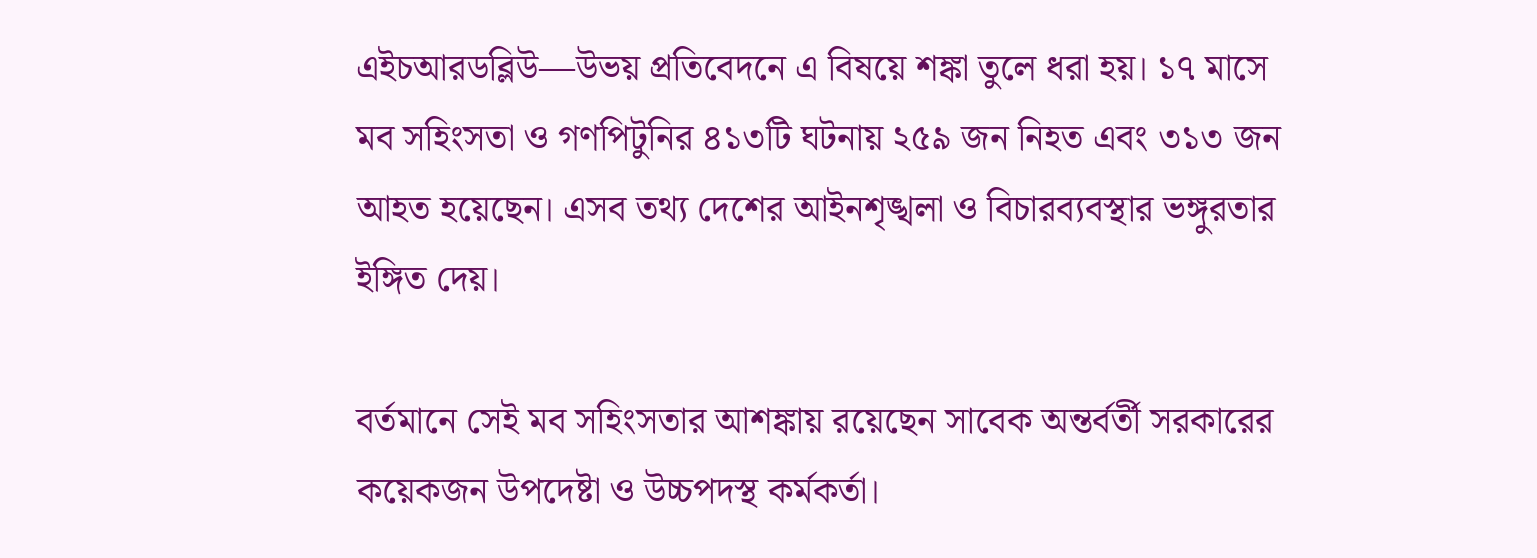এইচআরডব্লিউ—উভয় প্রতিবেদনে এ বিষয়ে শঙ্কা তুলে ধরা হয়। ১৭ মাসে মব সহিংসতা ও গণপিটুনির ৪১৩টি ঘটনায় ২৫৯ জন নিহত এবং ৩১৩ জন আহত হয়েছেন। এসব তথ্য দেশের আইনশৃঙ্খলা ও বিচারব্যবস্থার ভঙ্গুরতার ইঙ্গিত দেয়।

বর্তমানে সেই মব সহিংসতার আশঙ্কায় রয়েছেন সাবেক অন্তর্বর্তী সরকারের কয়েকজন উপদেষ্টা ও উচ্চপদস্থ কর্মকর্তা।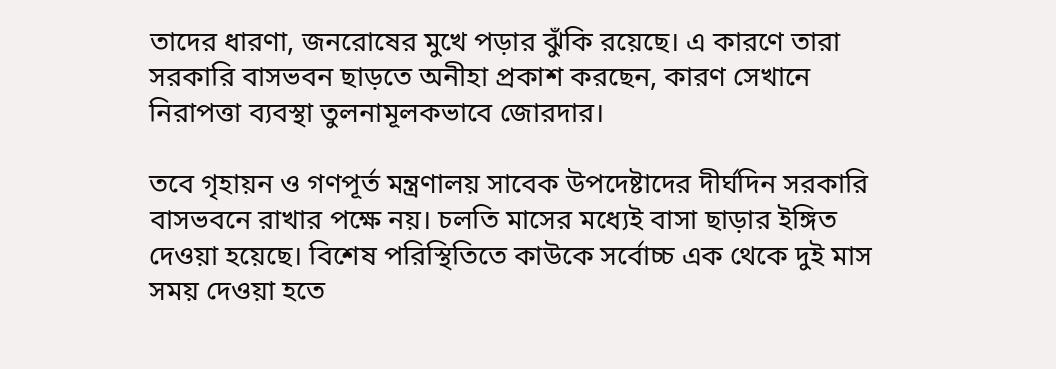তাদের ধারণা, জনরোষের মুখে পড়ার ঝুঁকি রয়েছে। এ কারণে তারা সরকারি বাসভবন ছাড়তে অনীহা প্রকাশ করছেন, কারণ সেখানে নিরাপত্তা ব্যবস্থা তুলনামূলকভাবে জোরদার।

তবে গৃহায়ন ও গণপূর্ত মন্ত্রণালয় সাবেক উপদেষ্টাদের দীর্ঘদিন সরকারি বাসভবনে রাখার পক্ষে নয়। চলতি মাসের মধ্যেই বাসা ছাড়ার ইঙ্গিত দেওয়া হয়েছে। বিশেষ পরিস্থিতিতে কাউকে সর্বোচ্চ এক থেকে দুই মাস সময় দেওয়া হতে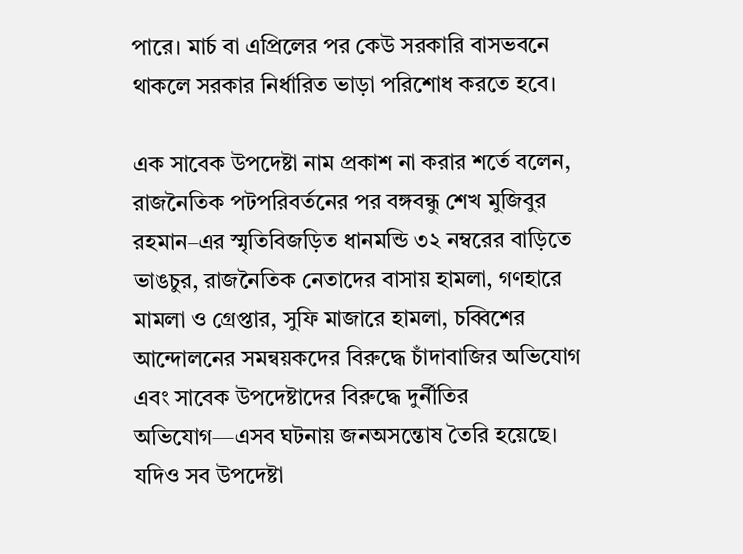পারে। মার্চ বা এপ্রিলের পর কেউ সরকারি বাসভবনে থাকলে সরকার নির্ধারিত ভাড়া পরিশোধ করতে হবে।

এক সাবেক উপদেষ্টা নাম প্রকাশ না করার শর্তে বলেন, রাজনৈতিক পটপরিবর্তনের পর বঙ্গবন্ধু শেখ মুজিবুর রহমান–এর স্মৃতিবিজড়িত ধানমন্ডি ৩২ নম্বরের বাড়িতে ভাঙচুর, রাজনৈতিক নেতাদের বাসায় হামলা, গণহারে মামলা ও গ্রেপ্তার, সুফি মাজারে হামলা, চব্বিশের আন্দোলনের সমন্বয়কদের বিরুদ্ধে চাঁদাবাজির অভিযোগ এবং সাবেক উপদেষ্টাদের বিরুদ্ধে দুর্নীতির অভিযোগ—এসব ঘটনায় জনঅসন্তোষ তৈরি হয়েছে। যদিও সব উপদেষ্টা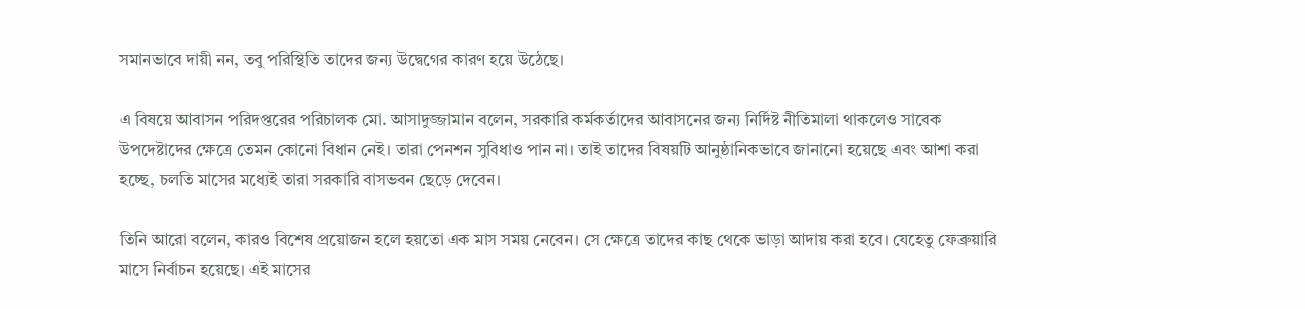সমানভাবে দায়ী নন, তবু পরিস্থিতি তাদের জন্য উদ্বেগের কারণ হয়ে উঠেছে।

এ বিষয়ে আবাসন পরিদপ্তরের পরিচালক মো. আসাদুজ্জামান বলেন, সরকারি কর্মকর্তাদের আবাসনের জন্য নির্দিষ্ট নীতিমালা থাকলেও সাবেক উপদেষ্টাদের ক্ষেত্রে তেমন কোনো বিধান নেই। তারা পেনশন সুবিধাও পান না। তাই তাদের বিষয়টি আনুষ্ঠানিকভাবে জানানো হয়েছে এবং আশা করা হচ্ছে, চলতি মাসের মধ্যেই তারা সরকারি বাসভবন ছেড়ে দেবেন।

তিনি আরো বলেন, কারও বিশেষ প্রয়োজন হলে হয়তো এক মাস সময় নেবেন। সে ক্ষেত্রে তাদের কাছ থেকে ভাড়া আদায় করা হবে। যেহেতু ফেব্রুয়ারি মাসে নির্বাচন হয়েছে। এই মাসের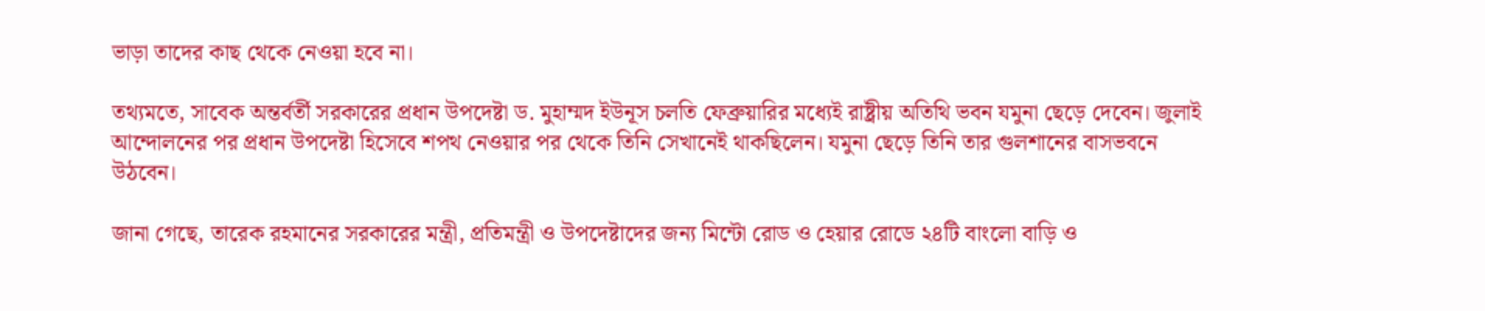ভাড়া তাদের কাছ থেকে নেওয়া হবে না।

তথ্যমতে, সাবেক অন্তর্বর্তী সরকারের প্রধান উপদেষ্টা ড. মুহাম্মদ ইউনূস চলতি ফেব্রুয়ারির মধ্যেই রাষ্ট্রীয় অতিথি ভবন যমুনা ছেড়ে দেবেন। জুলাই আন্দোলনের পর প্রধান উপদেষ্টা হিসেবে শপথ নেওয়ার পর থেকে তিনি সেখানেই থাকছিলেন। যমুনা ছেড়ে তিনি তার গুলশানের বাসভবনে উঠবেন।

জানা গেছে, তারেক রহমানের সরকারের মন্ত্রী, প্রতিমন্ত্রী ও উপদেষ্টাদের জন্য মিন্টো রোড ও হেয়ার রোডে ২৪টি বাংলো বাড়ি ও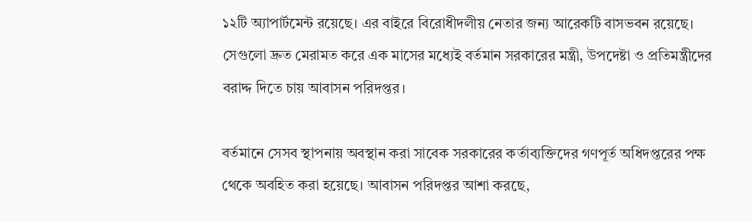১২টি অ্যাপার্টমেন্ট রয়েছে। এর বাইরে বিরোধীদলীয় নেতার জন্য আরেকটি বাসভবন রয়েছে। সেগুলো দ্রুত মেরামত করে এক মাসের মধ্যেই বর্তমান সরকারের মন্ত্রী, উপদেষ্টা ও প্রতিমন্ত্রীদের বরাদ্দ দিতে চায় আবাসন পরিদপ্তর।

বর্তমানে সেসব স্থাপনায় অবস্থান করা সাবেক সরকারের কর্তাব্যক্তিদের গণপূর্ত অধিদপ্তরের পক্ষ থেকে অবহিত করা হয়েছে। আবাসন পরিদপ্তর আশা করছে,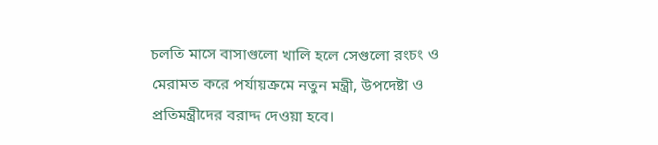চলতি মাসে বাসাগুলো খালি হলে সেগুলো রংচং ও মেরামত করে পর্যায়ক্রমে নতুন মন্ত্রী, উপদেষ্টা ও প্রতিমন্ত্রীদের বরাদ্দ দেওয়া হবে।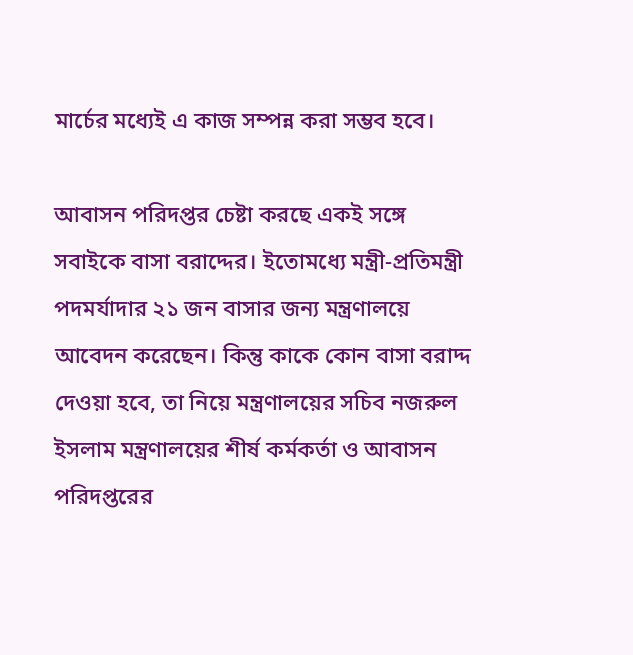মার্চের মধ্যেই এ কাজ সম্পন্ন করা সম্ভব হবে।

আবাসন পরিদপ্তর চেষ্টা করছে একই সঙ্গে সবাইকে বাসা বরাদ্দের। ইতোমধ্যে মন্ত্রী-প্রতিমন্ত্রী পদমর্যাদার ২১ জন বাসার জন্য মন্ত্রণালয়ে আবেদন করেছেন। কিন্তু কাকে কোন বাসা বরাদ্দ দেওয়া হবে, তা নিয়ে মন্ত্রণালয়ের সচিব নজরুল ইসলাম মন্ত্রণালয়ের শীর্ষ কর্মকর্তা ও আবাসন পরিদপ্তরের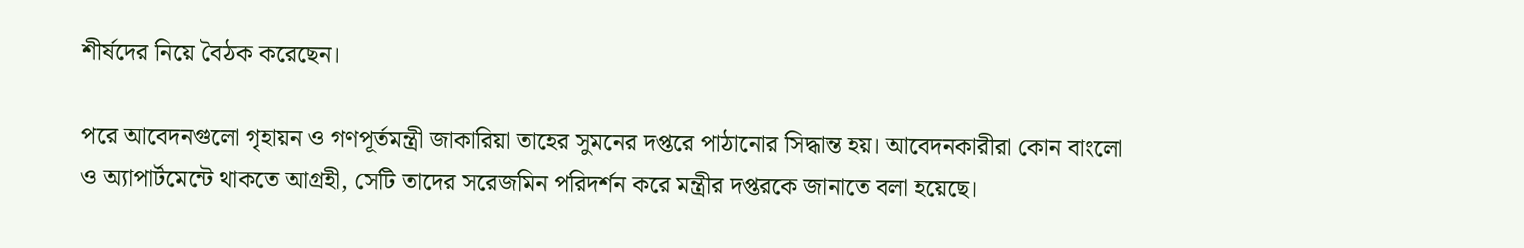শীর্ষদের নিয়ে বৈঠক করেছেন।

পরে আবেদনগুলো গৃহায়ন ও গণপূর্তমন্ত্রী জাকারিয়া তাহের সুমনের দপ্তরে পাঠানোর সিদ্ধান্ত হয়। আবেদনকারীরা কোন বাংলো ও অ্যাপার্টমেন্টে থাকতে আগ্রহী, সেটি তাদের সরেজমিন পরিদর্শন করে মন্ত্রীর দপ্তরকে জানাতে বলা হয়েছে।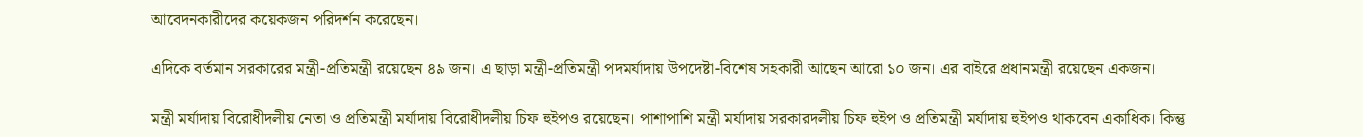আবেদনকারীদের কয়েকজন পরিদর্শন করেছেন।

এদিকে বর্তমান সরকারের মন্ত্রী-প্রতিমন্ত্রী রয়েছেন ৪৯ জন। এ ছাড়া মন্ত্রী-প্রতিমন্ত্রী পদমর্যাদায় উপদেষ্টা-বিশেষ সহকারী আছেন আরো ১০ জন। এর বাইরে প্রধানমন্ত্রী রয়েছেন একজন।

মন্ত্রী মর্যাদায় বিরোধীদলীয় নেতা ও প্রতিমন্ত্রী মর্যাদায় বিরোধীদলীয় চিফ হুইপও রয়েছেন। পাশাপাশি মন্ত্রী মর্যাদায় সরকারদলীয় চিফ হুইপ ও প্রতিমন্ত্রী মর্যাদায় হুইপও থাকবেন একাধিক। কিন্তু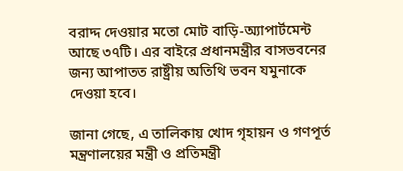বরাদ্দ দেওয়ার মতো মোট বাড়ি-অ্যাপার্টমেন্ট আছে ৩৭টি। এর বাইরে প্রধানমন্ত্রীর বাসভবনের জন্য আপাতত রাষ্ট্রীয় অতিথি ভবন যমুনাকে দেওয়া হবে।

জানা গেছে, এ তালিকায় খোদ গৃহায়ন ও গণপূর্ত মন্ত্রণালয়ের মন্ত্রী ও প্রতিমন্ত্রী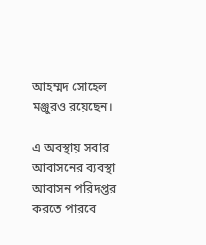আহম্মদ সোহেল মঞ্জুরও রয়েছেন।

এ অবস্থায় সবার আবাসনের ব্যবস্থা আবাসন পরিদপ্তর করতে পারবে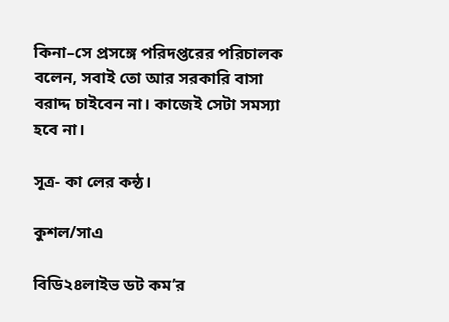কিনা–সে প্রসঙ্গে পরিদপ্তরের পরিচালক বলেন, সবাই তো আর সরকারি বাসা বরাদ্দ চাইবেন না। কাজেই সেটা সমস্যা হবে না।

সূত্র- কা লের কন্ঠ।

কুশল/সাএ

বিডি২৪লাইভ ডট কম’র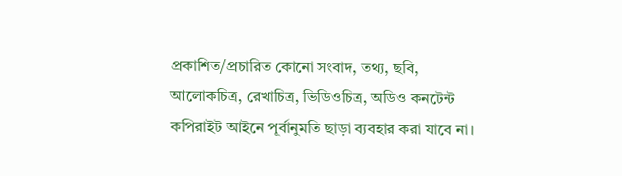প্রকাশিত/প্রচারিত কোনো সংবাদ, তথ্য, ছবি, আলোকচিত্র, রেখাচিত্র, ভিডিওচিত্র, অডিও কনটেন্ট কপিরাইট আইনে পূর্বানুমতি ছাড়া ব্যবহার করা যাবে না।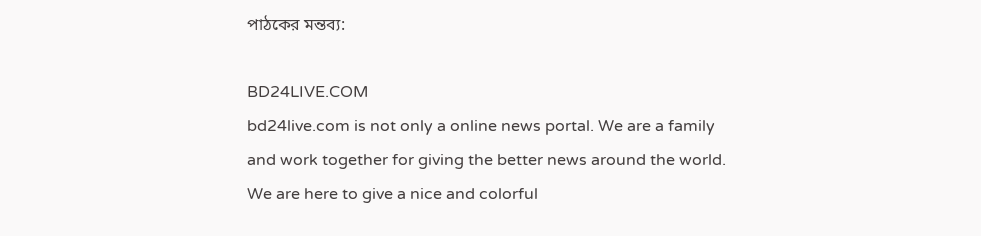পাঠকের মন্তব্য:

BD24LIVE.COM
bd24live.com is not only a online news portal. We are a family and work together for giving the better news around the world. We are here to give a nice and colorful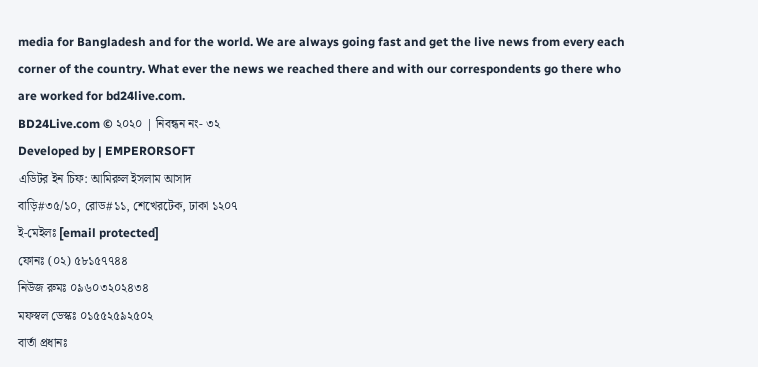media for Bangladesh and for the world. We are always going fast and get the live news from every each corner of the country. What ever the news we reached there and with our correspondents go there who are worked for bd24live.com.
BD24Live.com © ২০২০ | নিবন্ধন নং- ৩২
Developed by | EMPERORSOFT
এডিটর ইন চিফ: আমিরুল ইসলাম আসাদ
বাড়ি#৩৫/১০, রোড#১১, শেখেরটেক, ঢাকা ১২০৭
ই-মেইলঃ [email protected]
ফোনঃ (০২) ৫৮১৫৭৭৪৪
নিউজ রুমঃ ০৯৬০৩২০২৪৩৪
মফস্বল ডেস্কঃ ০১৫৫২৫৯২৫০২
বার্তা প্রধানঃ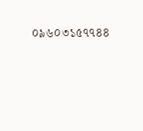০৯৬০৩১৫৭৭৪৪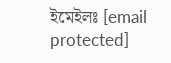ইমেইলঃ [email protected]